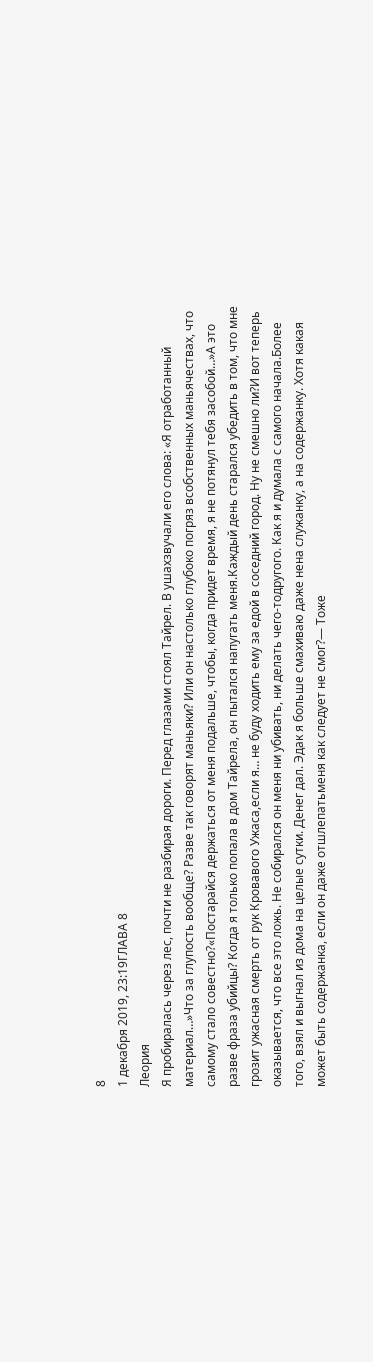8
1 декабря 2019, 23:19ГЛАВА 8
Леория
Я пробиралась через лес, почти не разбирая дороги. Перед глазами стоял Тайрел. В ушахзвучали его слова: «Я отработанный материал…»Что за глупость вообще? Разве так говорят маньяки? Или он настолько глубоко погряз всобственных маньячествах, что самому стало совестно?«Постарайся держаться от меня подальше, чтобы, когда придет время, я не потянул тебя засобой…»А это разве фраза убийцы? Когда я только попала в дом Тайрела, он пытался напугать меня.Каждый день старался убедить в том, что мне грозит ужасная смерть от рук Кровавого Ужаса,если я… не буду ходить ему за едой в соседний город. Ну не смешно ли?И вот теперь оказывается, что все это ложь. Не собирался он меня ни убивать, ни делать чего-тодругого. Как я и думала с самого начала.Более того, взял и выгнал из дома на целые сутки. Денег дал. Эдак я больше смахиваю даже нена служанку, а на содержанку. Хотя какая может быть содержанка, если он даже отшлепатьменя как следует не смог?— Тоже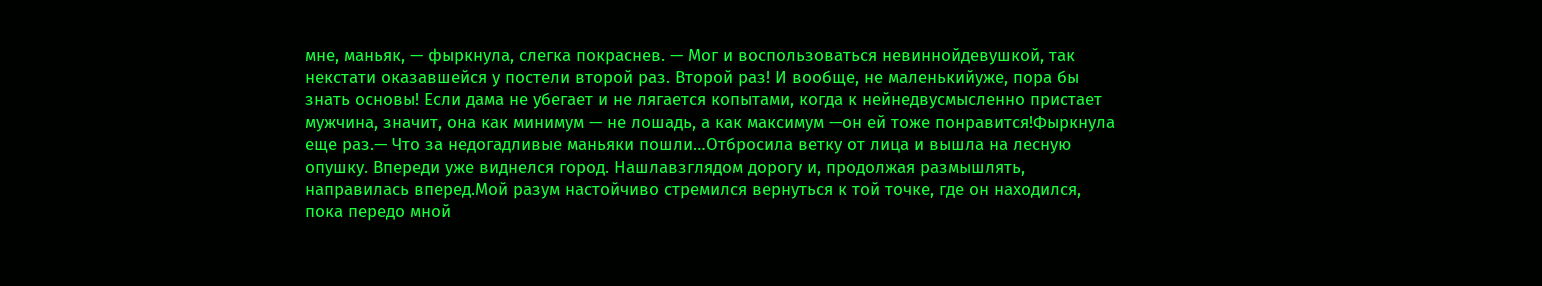мне, маньяк, — фыркнула, слегка покраснев. — Мог и воспользоваться невиннойдевушкой, так некстати оказавшейся у постели второй раз. Второй раз! И вообще, не маленькийуже, пора бы знать основы! Если дама не убегает и не лягается копытами, когда к нейнедвусмысленно пристает мужчина, значит, она как минимум — не лошадь, а как максимум —он ей тоже понравится!Фыркнула еще раз.— Что за недогадливые маньяки пошли…Отбросила ветку от лица и вышла на лесную опушку. Впереди уже виднелся город. Нашлавзглядом дорогу и, продолжая размышлять, направилась вперед.Мой разум настойчиво стремился вернуться к той точке, где он находился, пока передо мной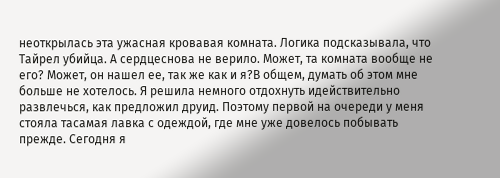неоткрылась эта ужасная кровавая комната. Логика подсказывала, что Тайрел убийца. А сердцеснова не верило. Может, та комната вообще не его? Может, он нашел ее, так же как и я?В общем, думать об этом мне больше не хотелось. Я решила немного отдохнуть идействительно развлечься, как предложил друид. Поэтому первой на очереди у меня стояла тасамая лавка с одеждой, где мне уже довелось побывать прежде. Сегодня я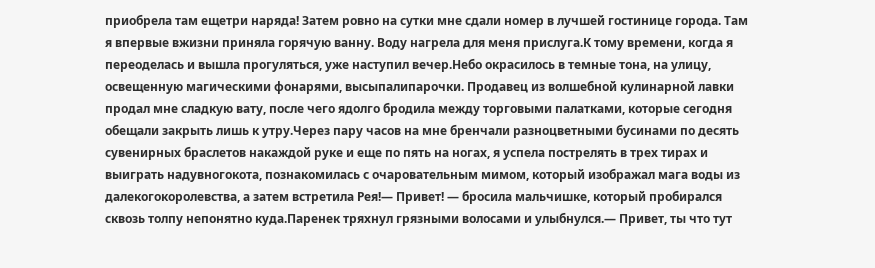приобрела там ещетри наряда! Затем ровно на сутки мне сдали номер в лучшей гостинице города. Там я впервые вжизни приняла горячую ванну. Воду нагрела для меня прислуга.К тому времени, когда я переоделась и вышла прогуляться, уже наступил вечер.Небо окрасилось в темные тона, на улицу, освещенную магическими фонарями, высыпалипарочки. Продавец из волшебной кулинарной лавки продал мне сладкую вату, после чего ядолго бродила между торговыми палатками, которые сегодня обещали закрыть лишь к утру.Через пару часов на мне бренчали разноцветными бусинами по десять сувенирных браслетов накаждой руке и еще по пять на ногах, я успела пострелять в трех тирах и выиграть надувногокота, познакомилась с очаровательным мимом, который изображал мага воды из далекогокоролевства, а затем встретила Рея!— Привет! — бросила мальчишке, который пробирался сквозь толпу непонятно куда.Паренек тряхнул грязными волосами и улыбнулся.— Привет, ты что тут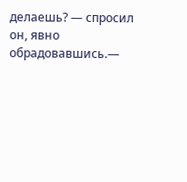делаешь? — спросил он, явно обрадовавшись.—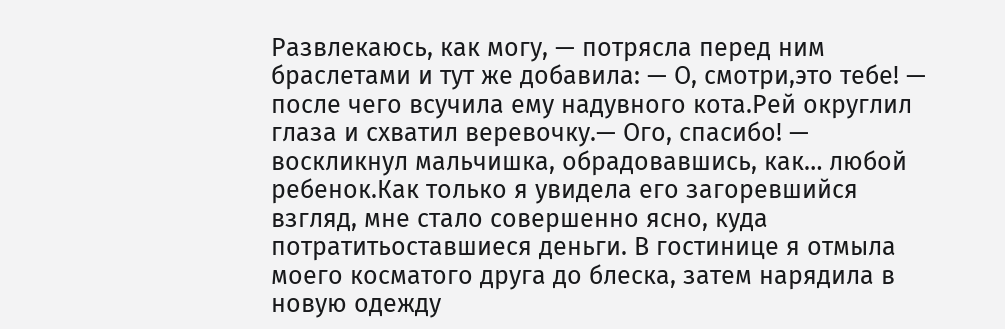Развлекаюсь, как могу, — потрясла перед ним браслетами и тут же добавила: — О, смотри,это тебе! — после чего всучила ему надувного кота.Рей округлил глаза и схватил веревочку.— Ого, спасибо! — воскликнул мальчишка, обрадовавшись, как… любой ребенок.Как только я увидела его загоревшийся взгляд, мне стало совершенно ясно, куда потратитьоставшиеся деньги. В гостинице я отмыла моего косматого друга до блеска, затем нарядила в новую одежду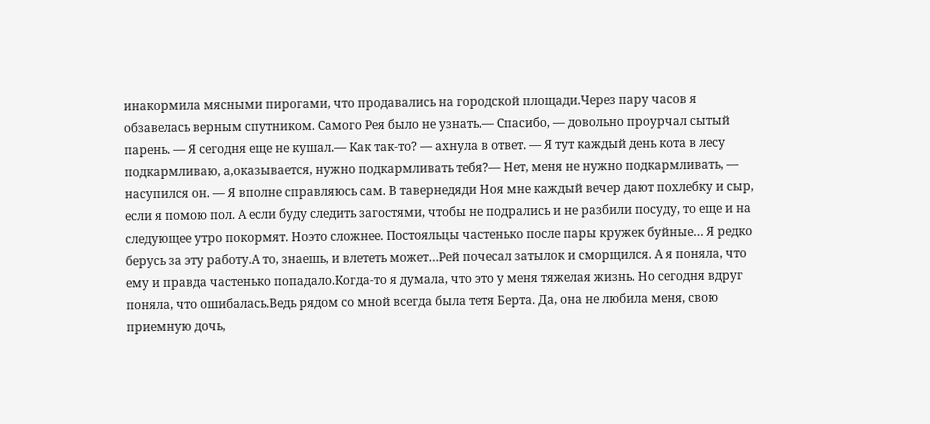инакормила мясными пирогами, что продавались на городской площади.Через пару часов я обзавелась верным спутником. Самого Рея было не узнать.— Спасибо, — довольно проурчал сытый парень. — Я сегодня еще не кушал.— Как так-то? — ахнула в ответ. — Я тут каждый день кота в лесу подкармливаю, а,оказывается, нужно подкармливать тебя?— Нет, меня не нужно подкармливать, — насупился он. — Я вполне справляюсь сам. В тавернедяди Ноя мне каждый вечер дают похлебку и сыр, если я помою пол. А если буду следить загостями, чтобы не подрались и не разбили посуду, то еще и на следующее утро покормят. Ноэто сложнее. Постояльцы частенько после пары кружек буйные… Я редко берусь за эту работу.А то, знаешь, и влететь может…Рей почесал затылок и сморщился. А я поняла, что ему и правда частенько попадало.Когда-то я думала, что это у меня тяжелая жизнь. Но сегодня вдруг поняла, что ошибалась.Ведь рядом со мной всегда была тетя Берта. Да, она не любила меня, свою приемную дочь,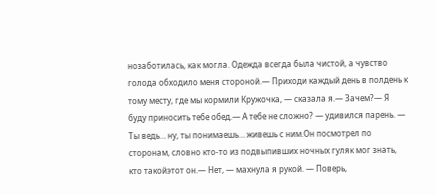нозаботилась, как могла. Одежда всегда была чистой, а чувство голода обходило меня стороной.— Приходи каждый день в полдень к тому месту, где мы кормили Кружочка, — сказала я.— Зачем?— Я буду приносить тебе обед.— А тебе не сложно? — удивился парень. — Ты ведь… ну, ты понимаешь… живешь с ним.Он посмотрел по сторонам, словно кто-то из подвыпивших ночных гуляк мог знать, кто такойэтот он.— Нет, — махнула я рукой. — Поверь,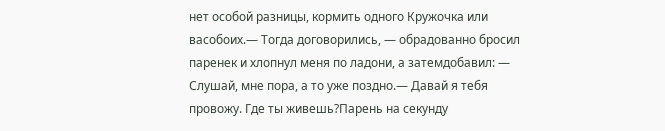нет особой разницы, кормить одного Кружочка или васобоих.— Тогда договорились, — обрадованно бросил паренек и хлопнул меня по ладони, а затемдобавил: — Слушай, мне пора, а то уже поздно.— Давай я тебя провожу. Где ты живешь?Парень на секунду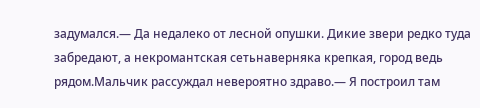задумался.— Да недалеко от лесной опушки. Дикие звери редко туда забредают, а некромантская сетьнаверняка крепкая, город ведь рядом.Мальчик рассуждал невероятно здраво.— Я построил там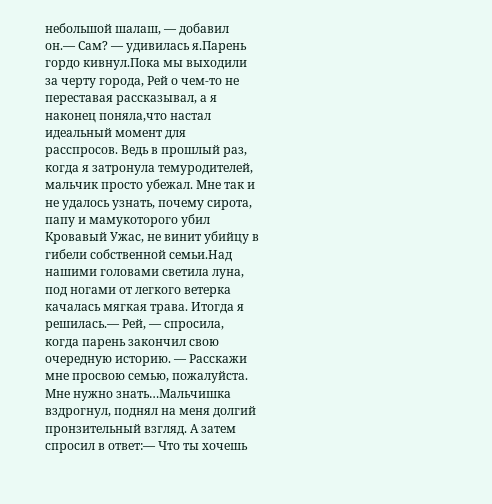небольшой шалаш, — добавил он.— Сам? — удивилась я.Парень гордо кивнул.Пока мы выходили за черту города, Рей о чем-то не переставая рассказывал, а я наконец поняла,что настал идеальный момент для расспросов. Ведь в прошлый раз, когда я затронула темуродителей, мальчик просто убежал. Мне так и не удалось узнать, почему сирота, папу и мамукоторого убил Кровавый Ужас, не винит убийцу в гибели собственной семьи.Над нашими головами светила луна, под ногами от легкого ветерка качалась мягкая трава. Итогда я решилась.— Рей, — спросила, когда парень закончил свою очередную историю. — Расскажи мне просвою семью, пожалуйста. Мне нужно знать…Мальчишка вздрогнул, поднял на меня долгий пронзительный взгляд. А затем спросил в ответ:— Что ты хочешь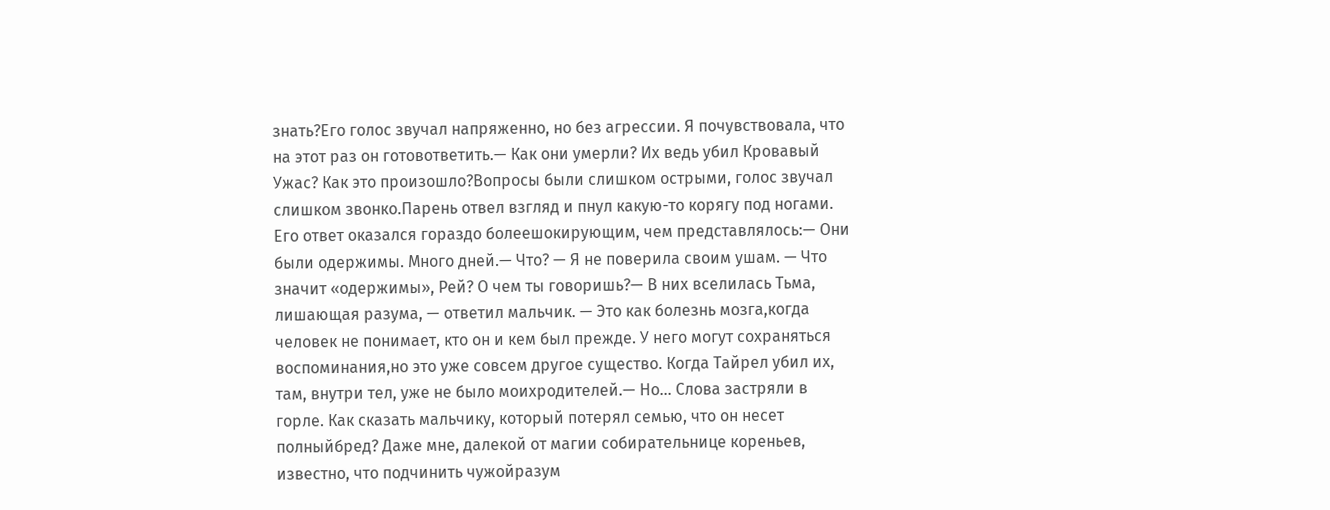знать?Его голос звучал напряженно, но без агрессии. Я почувствовала, что на этот раз он готовответить.— Как они умерли? Их ведь убил Кровавый Ужас? Как это произошло?Вопросы были слишком острыми, голос звучал слишком звонко.Парень отвел взгляд и пнул какую-то корягу под ногами. Его ответ оказался гораздо болеешокирующим, чем представлялось:— Они были одержимы. Много дней.— Что? — Я не поверила своим ушам. — Что значит «одержимы», Рей? О чем ты говоришь?— В них вселилась Тьма, лишающая разума, — ответил мальчик. — Это как болезнь мозга,когда человек не понимает, кто он и кем был прежде. У него могут сохраняться воспоминания,но это уже совсем другое существо. Когда Тайрел убил их, там, внутри тел, уже не было моихродителей.— Но… Слова застряли в горле. Как сказать мальчику, который потерял семью, что он несет полныйбред? Даже мне, далекой от магии собирательнице кореньев, известно, что подчинить чужойразум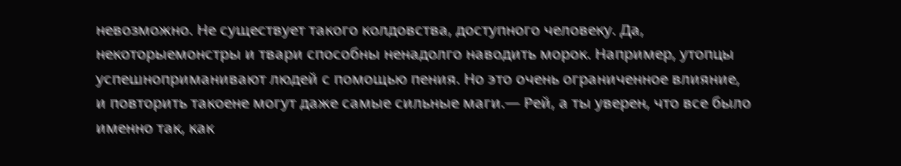невозможно. Не существует такого колдовства, доступного человеку. Да, некоторыемонстры и твари способны ненадолго наводить морок. Например, утопцы успешноприманивают людей с помощью пения. Но это очень ограниченное влияние, и повторить такоене могут даже самые сильные маги.— Рей, а ты уверен, что все было именно так, как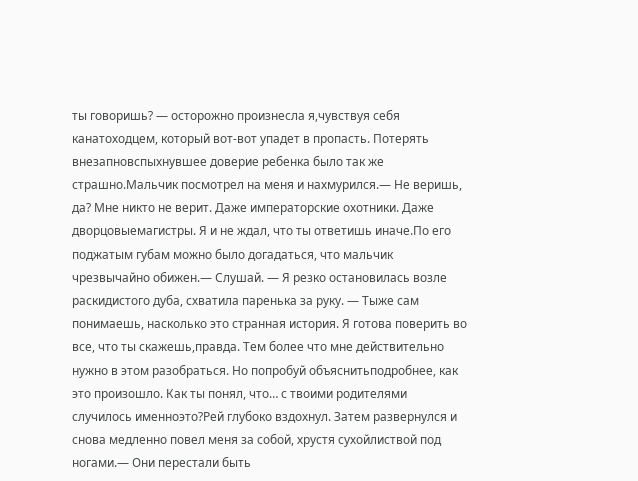ты говоришь? — осторожно произнесла я,чувствуя себя канатоходцем, который вот-вот упадет в пропасть. Потерять внезапновспыхнувшее доверие ребенка было так же страшно.Мальчик посмотрел на меня и нахмурился.— Не веришь, да? Мне никто не верит. Даже императорские охотники. Даже дворцовыемагистры. Я и не ждал, что ты ответишь иначе.По его поджатым губам можно было догадаться, что мальчик чрезвычайно обижен.— Слушай. — Я резко остановилась возле раскидистого дуба, схватила паренька за руку. — Тыже сам понимаешь, насколько это странная история. Я готова поверить во все, что ты скажешь,правда. Тем более что мне действительно нужно в этом разобраться. Но попробуй объяснитьподробнее, как это произошло. Как ты понял, что… с твоими родителями случилось именноэто?Рей глубоко вздохнул. Затем развернулся и снова медленно повел меня за собой, хрустя сухойлиствой под ногами.— Они перестали быть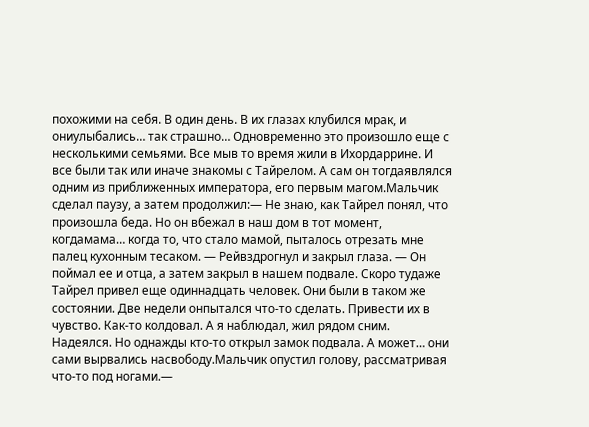похожими на себя. В один день. В их глазах клубился мрак, и ониулыбались… так страшно… Одновременно это произошло еще с несколькими семьями. Все мыв то время жили в Ихордаррине. И все были так или иначе знакомы с Тайрелом. А сам он тогдаявлялся одним из приближенных императора, его первым магом.Мальчик сделал паузу, а затем продолжил:— Не знаю, как Тайрел понял, что произошла беда. Но он вбежал в наш дом в тот момент, когдамама… когда то, что стало мамой, пыталось отрезать мне палец кухонным тесаком. — Рейвздрогнул и закрыл глаза. — Он поймал ее и отца, а затем закрыл в нашем подвале. Скоро тудаже Тайрел привел еще одиннадцать человек. Они были в таком же состоянии. Две недели онпытался что-то сделать. Привести их в чувство. Как-то колдовал. А я наблюдал, жил рядом сним. Надеялся. Но однажды кто-то открыл замок подвала. А может… они сами вырвались насвободу.Мальчик опустил голову, рассматривая что-то под ногами.—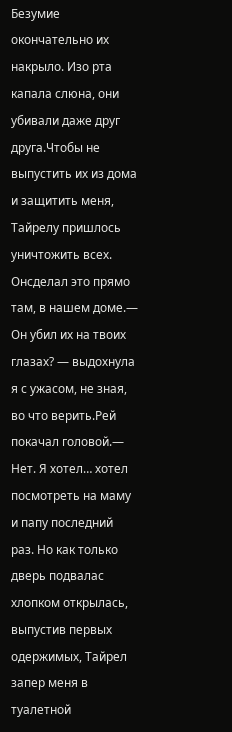Безумие окончательно их накрыло. Изо рта капала слюна, они убивали даже друг друга.Чтобы не выпустить их из дома и защитить меня, Тайрелу пришлось уничтожить всех. Онсделал это прямо там, в нашем доме.— Он убил их на твоих глазах? — выдохнула я с ужасом, не зная, во что верить.Рей покачал головой.— Нет. Я хотел… хотел посмотреть на маму и папу последний раз. Но как только дверь подвалас хлопком открылась, выпустив первых одержимых, Тайрел запер меня в туалетной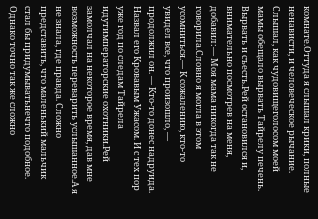комнате.Оттуда я слышал крики, полные ненависти, и человеческое рычание. Слышал, как чудовищеголосом моей мамы обещало вырвать Тайрелу печень. Вырвать и съесть.Рей остановился и, внимательно посмотрев на меня, добавил:— Моя мама никогда так не говорила.Словно я могла в этом усомниться.— К сожалению, кто-то увидел все, что произошло, — продолжил он. — Кто-то донес надруида. Назвал его Кровавым Ужасом. И с тех пор уже год по следам Тайрела идутимператорские охотники.Рей замолчал на некоторое время, дав мне возможность переварить услышанное.А я не знала, где правда. Сложно представить, что маленький мальчик стал бы придумыватьнечто подобное. Однако точно так же сложно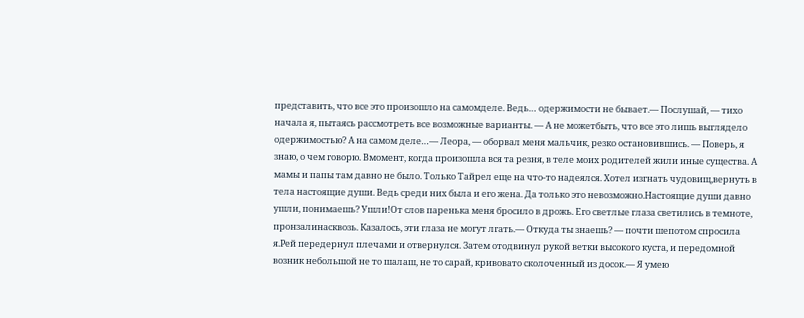представить, что все это произошло на самомделе. Ведь… одержимости не бывает.— Послушай, — тихо начала я, пытаясь рассмотреть все возможные варианты. — А не можетбыть, что все это лишь выглядело одержимостью? А на самом деле…— Леора, — оборвал меня мальчик, резко остановившись. — Поверь, я знаю, о чем говорю. Вмомент, когда произошла вся та резня, в теле моих родителей жили иные существа. А мамы и папы там давно не было. Только Тайрел еще на что-то надеялся. Хотел изгнать чудовищ,вернуть в тела настоящие души. Ведь среди них была и его жена. Да только это невозможно.Настоящие души давно ушли, понимаешь? Ушли!От слов паренька меня бросило в дрожь. Его светлые глаза светились в темноте, пронзалинасквозь. Казалось, эти глаза не могут лгать.— Откуда ты знаешь? — почти шепотом спросила я.Рей передернул плечами и отвернулся. Затем отодвинул рукой ветки высокого куста, и передомной возник небольшой не то шалаш, не то сарай, кривовато сколоченный из досок.— Я умею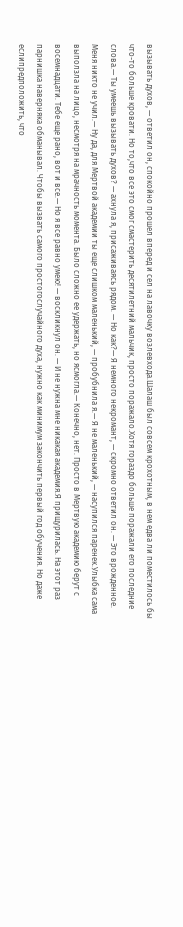вызывать духов, — ответил он, спокойно прошел вперед и сел на лавочку возлевхода.Шалаш был совсем крохотным, в нем едва ли поместилось бы что-то больше кровати. Но то,что все это смог смастерить десятилетний мальчик, просто поражало.Хотя гораздо больше поражали его последние слова.— Ты умеешь вызывать духов? — ахнула я, присаживаясь рядом. — Но как?— Я немного некромант, — скромно ответил он. — Это врожденное. Меня никто не учил.— Ну да, для Мертвой академии ты еще слишком маленький, — пробубнила я.— Я не маленький, — насупился паренек.Улыбка сама выползла на лицо, несмотря на мрачность момента. Было сложно ее удержать, но ясмогла.— Конечно, нет. Просто в Мертвую академию берут с восемнадцати. Тебе еще рано, вот и все.— Но я все равно умею! — воскликнул он. — И не нужна мне никакая академия.Я прищурилась. На этот раз парнишка наверняка обманывал. Чтобы вызвать самого простогослучайного духа, нужно как минимум закончить первый год обучения. Но даже еслипредположить, что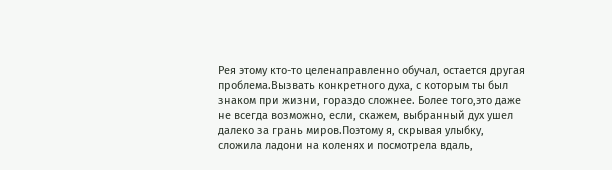Рея этому кто-то целенаправленно обучал, остается другая проблема.Вызвать конкретного духа, с которым ты был знаком при жизни, гораздо сложнее. Более того,это даже не всегда возможно, если, скажем, выбранный дух ушел далеко за грань миров.Поэтому я, скрывая улыбку, сложила ладони на коленях и посмотрела вдаль,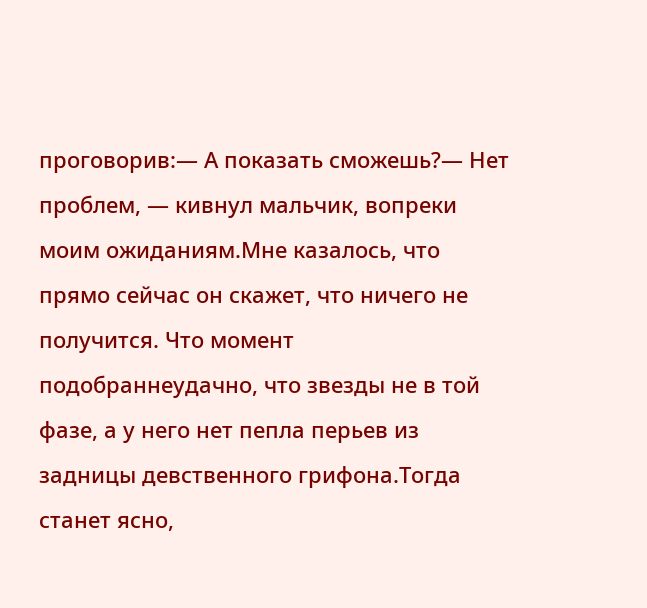проговорив:— А показать сможешь?— Нет проблем, — кивнул мальчик, вопреки моим ожиданиям.Мне казалось, что прямо сейчас он скажет, что ничего не получится. Что момент подобраннеудачно, что звезды не в той фазе, а у него нет пепла перьев из задницы девственного грифона.Тогда станет ясно,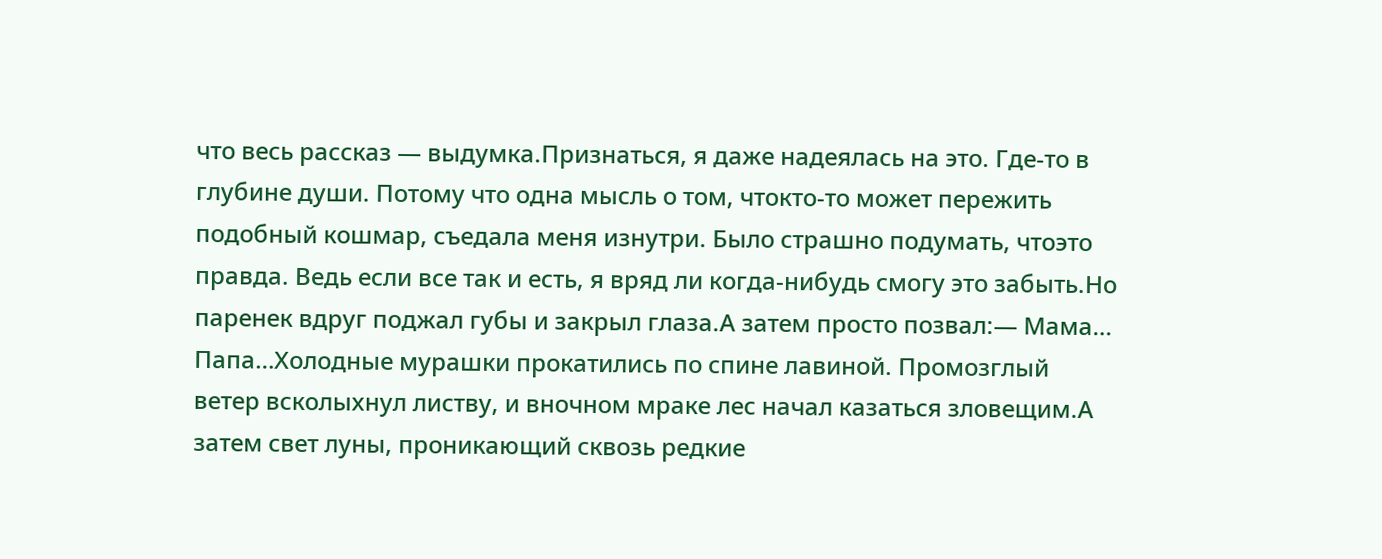что весь рассказ — выдумка.Признаться, я даже надеялась на это. Где-то в глубине души. Потому что одна мысль о том, чтокто-то может пережить подобный кошмар, съедала меня изнутри. Было страшно подумать, чтоэто правда. Ведь если все так и есть, я вряд ли когда-нибудь смогу это забыть.Но паренек вдруг поджал губы и закрыл глаза.А затем просто позвал:— Мама… Папа…Холодные мурашки прокатились по спине лавиной. Промозглый ветер всколыхнул листву, и вночном мраке лес начал казаться зловещим.А затем свет луны, проникающий сквозь редкие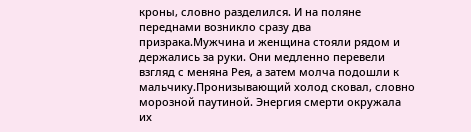кроны, словно разделился. И на поляне переднами возникло сразу два призрака.Мужчина и женщина стояли рядом и держались за руки. Они медленно перевели взгляд с меняна Рея, а затем молча подошли к мальчику.Пронизывающий холод сковал, словно морозной паутиной. Энергия смерти окружала их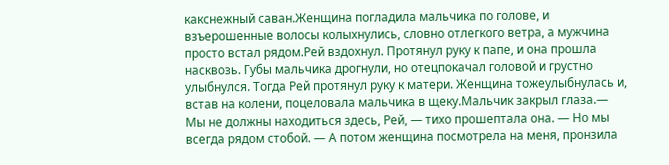какснежный саван.Женщина погладила мальчика по голове, и взъерошенные волосы колыхнулись, словно отлегкого ветра, а мужчина просто встал рядом.Рей вздохнул. Протянул руку к папе, и она прошла насквозь. Губы мальчика дрогнули, но отецпокачал головой и грустно улыбнулся. Тогда Рей протянул руку к матери. Женщина тожеулыбнулась и, встав на колени, поцеловала мальчика в щеку.Мальчик закрыл глаза.— Мы не должны находиться здесь, Рей, — тихо прошептала она. — Но мы всегда рядом стобой. — А потом женщина посмотрела на меня, пронзила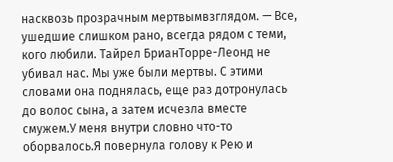насквозь прозрачным мертвымвзглядом. — Все, ушедшие слишком рано, всегда рядом с теми, кого любили. Тайрел БрианТорре-Леонд не убивал нас. Мы уже были мертвы. С этими словами она поднялась, еще раз дотронулась до волос сына, а затем исчезла вместе смужем.У меня внутри словно что-то оборвалось.Я повернула голову к Рею и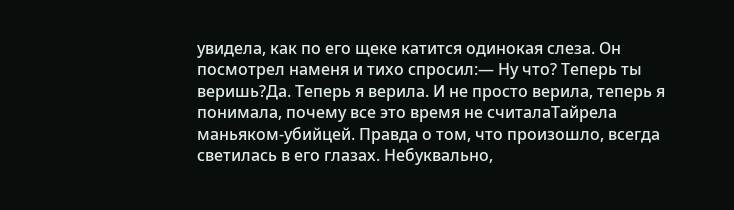увидела, как по его щеке катится одинокая слеза. Он посмотрел наменя и тихо спросил:— Ну что? Теперь ты веришь?Да. Теперь я верила. И не просто верила, теперь я понимала, почему все это время не считалаТайрела маньяком-убийцей. Правда о том, что произошло, всегда светилась в его глазах. Небуквально,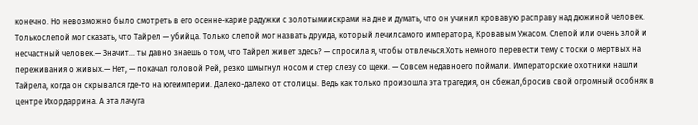конечно. Но невозможно было смотреть в его осенне-карие радужки с золотымиискрами на дне и думать, что он учинил кровавую расправу над дюжиной человек. Толькослепой мог сказать, что Тайрел — убийца. Только слепой мог назвать друида, который лечилсамого императора, Кровавым Ужасом. Слепой или очень злой и несчастный человек.— Значит… ты давно знаешь о том, что Тайрел живет здесь? — спросила я, чтобы отвлечься.Хоть немного перевести тему с тоски о мертвых на переживания о живых.— Нет, — покачал головой Рей, резко шмыгнул носом и стер слезу со щеки. — Совсем недавноего поймали. Императорские охотники нашли Тайрела, когда он скрывался где-то на югеимперии. Далеко-далеко от столицы. Ведь как только произошла эта трагедия, он сбежал,бросив свой огромный особняк в центре Ихордаррина. А эта лачуга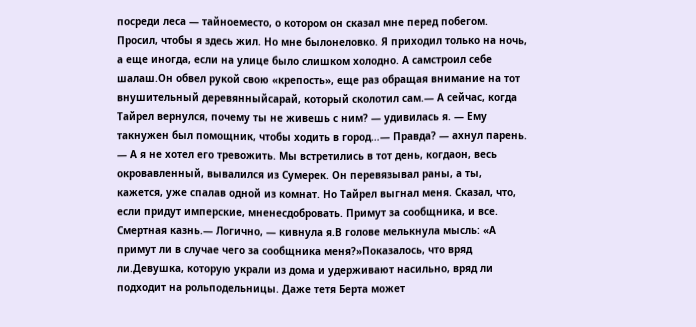посреди леса — тайноеместо, о котором он сказал мне перед побегом. Просил, чтобы я здесь жил. Но мне былонеловко. Я приходил только на ночь, а еще иногда, если на улице было слишком холодно. А самстроил себе шалаш.Он обвел рукой свою «крепость», еще раз обращая внимание на тот внушительный деревянныйсарай, который сколотил сам.— А сейчас, когда Тайрел вернулся, почему ты не живешь с ним? — удивилась я. — Ему такнужен был помощник, чтобы ходить в город…— Правда? — ахнул парень. — А я не хотел его тревожить. Мы встретились в тот день, когдаон, весь окровавленный, вывалился из Сумерек. Он перевязывал раны, а ты, кажется, уже спалав одной из комнат. Но Тайрел выгнал меня. Сказал, что, если придут имперские, мненесдобровать. Примут за сообщника, и все. Смертная казнь.— Логично, — кивнула я.В голове мелькнула мысль: «А примут ли в случае чего за сообщника меня?»Показалось, что вряд ли.Девушка, которую украли из дома и удерживают насильно, вряд ли подходит на рольподельницы. Даже тетя Берта может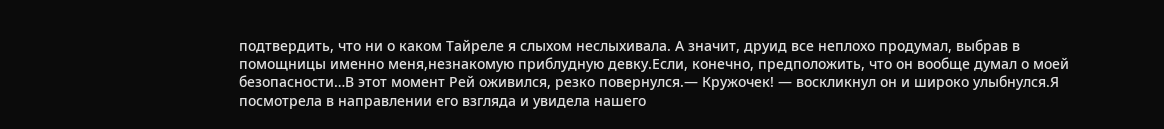подтвердить, что ни о каком Тайреле я слыхом неслыхивала. А значит, друид все неплохо продумал, выбрав в помощницы именно меня,незнакомую приблудную девку.Если, конечно, предположить, что он вообще думал о моей безопасности…В этот момент Рей оживился, резко повернулся.— Кружочек! — воскликнул он и широко улыбнулся.Я посмотрела в направлении его взгляда и увидела нашего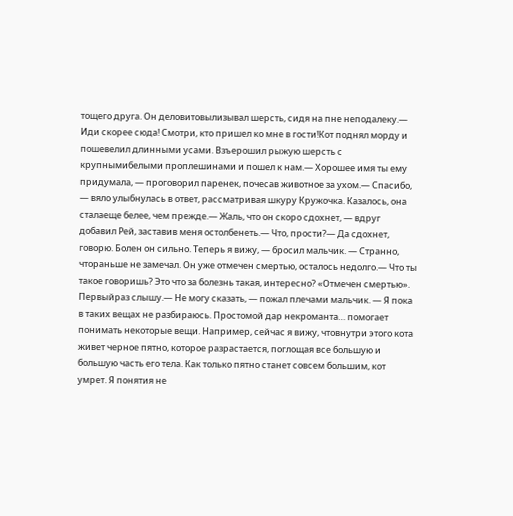тощего друга. Он деловитовылизывал шерсть, сидя на пне неподалеку.— Иди скорее сюда! Смотри, кто пришел ко мне в гости!Кот поднял морду и пошевелил длинными усами. Взъерошил рыжую шерсть с крупнымибелыми проплешинами и пошел к нам.— Хорошее имя ты ему придумала, — проговорил паренек, почесав животное за ухом.— Спасибо, — вяло улыбнулась в ответ, рассматривая шкуру Кружочка. Казалось, она сталаеще белее, чем прежде.— Жаль, что он скоро сдохнет, — вдруг добавил Рей, заставив меня остолбенеть.— Что, прости?— Да сдохнет, говорю. Болен он сильно. Теперь я вижу, — бросил мальчик. — Странно, чтораньше не замечал. Он уже отмечен смертью, осталось недолго.— Что ты такое говоришь? Это что за болезнь такая, интересно? «Отмечен смертью». Первыйраз слышу.— Не могу сказать, — пожал плечами мальчик. — Я пока в таких вещах не разбираюсь. Простомой дар некроманта… помогает понимать некоторые вещи. Например, сейчас я вижу, чтовнутри этого кота живет черное пятно, которое разрастается, поглощая все большую и большую часть его тела. Как только пятно станет совсем большим, кот умрет. Я понятия не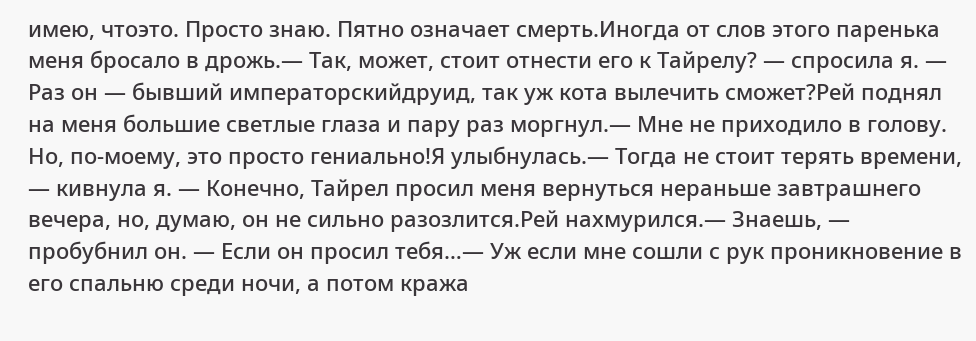имею, чтоэто. Просто знаю. Пятно означает смерть.Иногда от слов этого паренька меня бросало в дрожь.— Так, может, стоит отнести его к Тайрелу? — спросила я. — Раз он — бывший императорскийдруид, так уж кота вылечить сможет?Рей поднял на меня большие светлые глаза и пару раз моргнул.— Мне не приходило в голову. Но, по-моему, это просто гениально!Я улыбнулась.— Тогда не стоит терять времени, — кивнула я. — Конечно, Тайрел просил меня вернуться нераньше завтрашнего вечера, но, думаю, он не сильно разозлится.Рей нахмурился.— Знаешь, — пробубнил он. — Если он просил тебя…— Уж если мне сошли с рук проникновение в его спальню среди ночи, а потом кража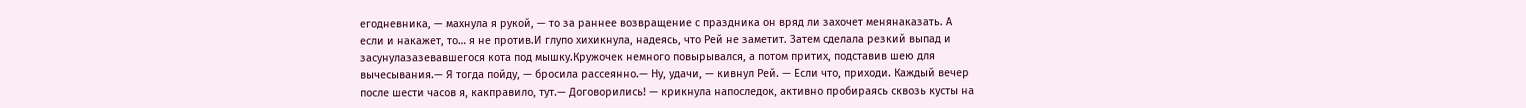егодневника, — махнула я рукой, — то за раннее возвращение с праздника он вряд ли захочет менянаказать. А если и накажет, то… я не против.И глупо хихикнула, надеясь, что Рей не заметит. Затем сделала резкий выпад и засунулазазевавшегося кота под мышку.Кружочек немного повырывался, а потом притих, подставив шею для вычесывания.— Я тогда пойду, — бросила рассеянно.— Ну, удачи, — кивнул Рей. — Если что, приходи. Каждый вечер после шести часов я, какправило, тут.— Договорились! — крикнула напоследок, активно пробираясь сквозь кусты на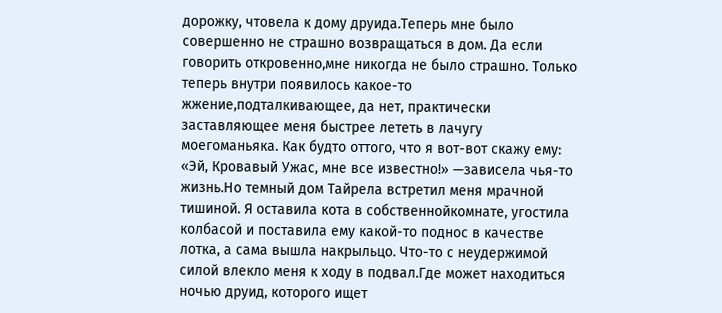дорожку, чтовела к дому друида.Теперь мне было совершенно не страшно возвращаться в дом. Да если говорить откровенно,мне никогда не было страшно. Только теперь внутри появилось какое-то жжение,подталкивающее, да нет, практически заставляющее меня быстрее лететь в лачугу моегоманьяка. Как будто оттого, что я вот-вот скажу ему: «Эй, Кровавый Ужас, мне все известно!» —зависела чья-то жизнь.Но темный дом Тайрела встретил меня мрачной тишиной. Я оставила кота в собственнойкомнате, угостила колбасой и поставила ему какой-то поднос в качестве лотка, а сама вышла накрыльцо. Что-то с неудержимой силой влекло меня к ходу в подвал.Где может находиться ночью друид, которого ищет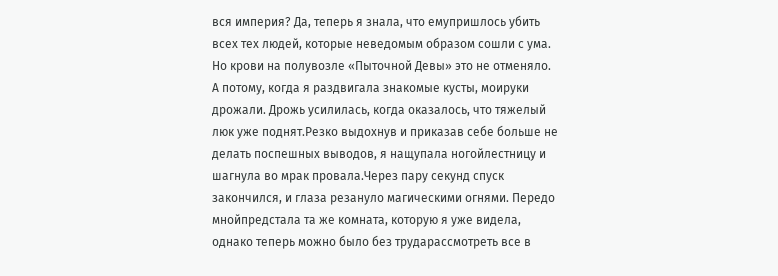вся империя? Да, теперь я знала, что емупришлось убить всех тех людей, которые неведомым образом сошли с ума. Но крови на полувозле «Пыточной Девы» это не отменяло. А потому, когда я раздвигала знакомые кусты, моируки дрожали. Дрожь усилилась, когда оказалось, что тяжелый люк уже поднят.Резко выдохнув и приказав себе больше не делать поспешных выводов, я нащупала ногойлестницу и шагнула во мрак провала.Через пару секунд спуск закончился, и глаза резануло магическими огнями. Передо мнойпредстала та же комната, которую я уже видела, однако теперь можно было без трударассмотреть все в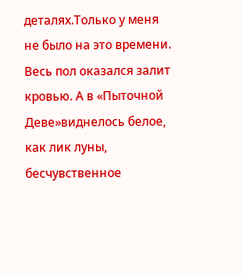деталях.Только у меня не было на это времени. Весь пол оказался залит кровью. А в «Пыточной Деве»виднелось белое, как лик луны, бесчувственное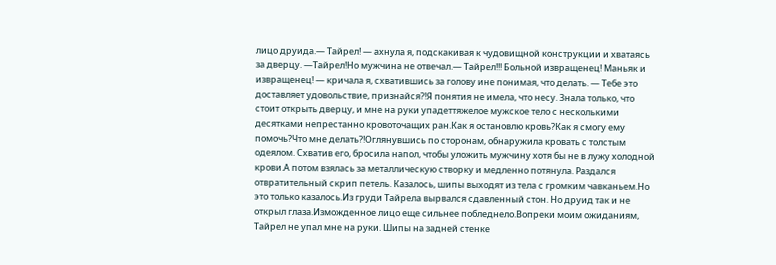лицо друида.— Тайрел! — ахнула я, подскакивая к чудовищной конструкции и хватаясь за дверцу. —Тайрел!Но мужчина не отвечал.— Тайрел!!! Больной извращенец! Маньяк и извращенец! — кричала я, схватившись за голову ине понимая, что делать. — Тебе это доставляет удовольствие, признайся?!Я понятия не имела, что несу. Знала только, что стоит открыть дверцу, и мне на руки упадеттяжелое мужское тело с несколькими десятками непрестанно кровоточащих ран.Как я остановлю кровь?Как я смогу ему помочь?Что мне делать?!Оглянувшись по сторонам, обнаружила кровать с толстым одеялом. Схватив его, бросила напол, чтобы уложить мужчину хотя бы не в лужу холодной крови.А потом взялась за металлическую створку и медленно потянула. Раздался отвратительный скрип петель. Казалось, шипы выходят из тела с громким чавканьем.Но это только казалось.Из груди Тайрела вырвался сдавленный стон. Но друид так и не открыл глаза.Изможденное лицо еще сильнее побледнело.Вопреки моим ожиданиям, Тайрел не упал мне на руки. Шипы на задней стенке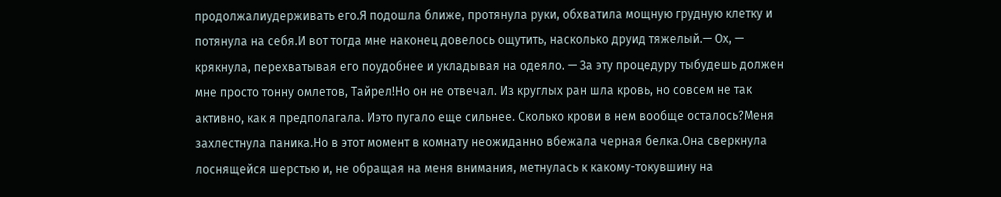продолжалиудерживать его.Я подошла ближе, протянула руки, обхватила мощную грудную клетку и потянула на себя.И вот тогда мне наконец довелось ощутить, насколько друид тяжелый.— Ох, — крякнула, перехватывая его поудобнее и укладывая на одеяло. — За эту процедуру тыбудешь должен мне просто тонну омлетов, Тайрел!Но он не отвечал. Из круглых ран шла кровь, но совсем не так активно, как я предполагала. Иэто пугало еще сильнее. Сколько крови в нем вообще осталось?Меня захлестнула паника.Но в этот момент в комнату неожиданно вбежала черная белка.Она сверкнула лоснящейся шерстью и, не обращая на меня внимания, метнулась к какому-токувшину на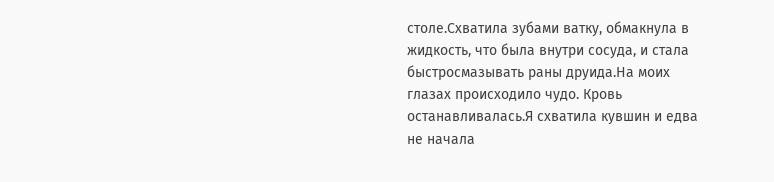столе.Схватила зубами ватку, обмакнула в жидкость, что была внутри сосуда, и стала быстросмазывать раны друида.На моих глазах происходило чудо. Кровь останавливалась.Я схватила кувшин и едва не начала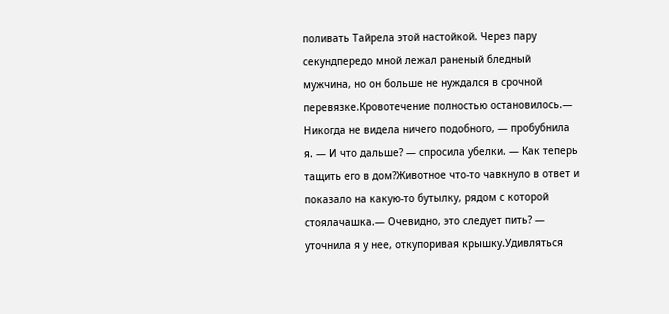поливать Тайрела этой настойкой. Через пару секундпередо мной лежал раненый бледный мужчина, но он больше не нуждался в срочной перевязке.Кровотечение полностью остановилось.— Никогда не видела ничего подобного, — пробубнила я. — И что дальше? — спросила убелки. — Как теперь тащить его в дом?Животное что-то чавкнуло в ответ и показало на какую-то бутылку, рядом с которой стоялачашка.— Очевидно, это следует пить? — уточнила я у нее, откупоривая крышку.Удивляться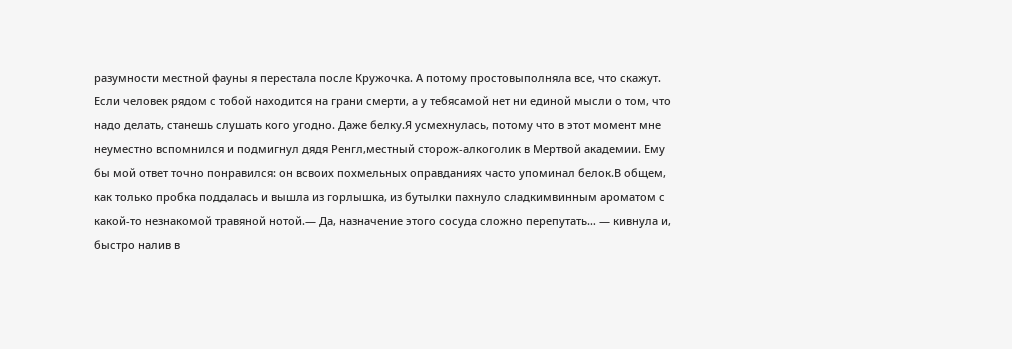разумности местной фауны я перестала после Кружочка. А потому простовыполняла все, что скажут. Если человек рядом с тобой находится на грани смерти, а у тебясамой нет ни единой мысли о том, что надо делать, станешь слушать кого угодно. Даже белку.Я усмехнулась, потому что в этот момент мне неуместно вспомнился и подмигнул дядя Ренгл,местный сторож-алкоголик в Мертвой академии. Ему бы мой ответ точно понравился: он всвоих похмельных оправданиях часто упоминал белок.В общем, как только пробка поддалась и вышла из горлышка, из бутылки пахнуло сладкимвинным ароматом с какой-то незнакомой травяной нотой.— Да, назначение этого сосуда сложно перепутать… — кивнула и, быстро налив в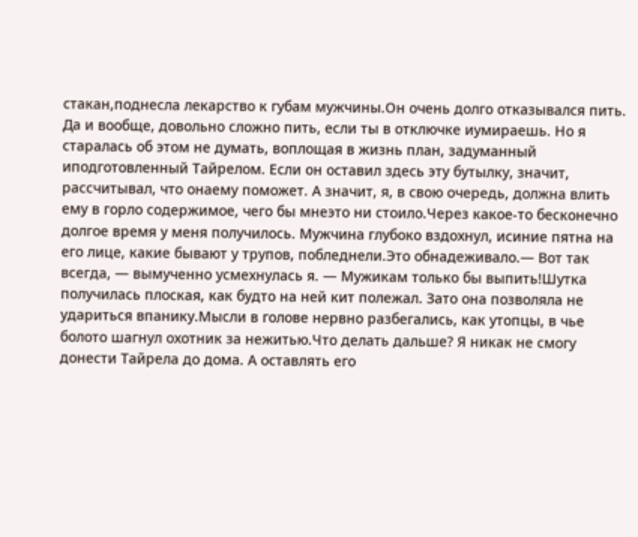стакан,поднесла лекарство к губам мужчины.Он очень долго отказывался пить. Да и вообще, довольно сложно пить, если ты в отключке иумираешь. Но я старалась об этом не думать, воплощая в жизнь план, задуманный иподготовленный Тайрелом. Если он оставил здесь эту бутылку, значит, рассчитывал, что онаему поможет. А значит, я, в свою очередь, должна влить ему в горло содержимое, чего бы мнеэто ни стоило.Через какое-то бесконечно долгое время у меня получилось. Мужчина глубоко вздохнул, исиние пятна на его лице, какие бывают у трупов, побледнели.Это обнадеживало.— Вот так всегда, — вымученно усмехнулась я. — Мужикам только бы выпить!Шутка получилась плоская, как будто на ней кит полежал. Зато она позволяла не удариться впанику.Мысли в голове нервно разбегались, как утопцы, в чье болото шагнул охотник за нежитью.Что делать дальше? Я никак не смогу донести Тайрела до дома. А оставлять его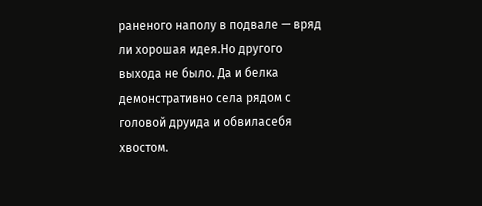раненого наполу в подвале — вряд ли хорошая идея.Но другого выхода не было. Да и белка демонстративно села рядом с головой друида и обвиласебя хвостом.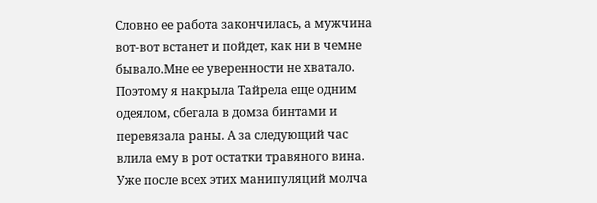Словно ее работа закончилась, а мужчина вот-вот встанет и пойдет, как ни в чемне бывало.Мне ее уверенности не хватало. Поэтому я накрыла Тайрела еще одним одеялом, сбегала в домза бинтами и перевязала раны. А за следующий час влила ему в рот остатки травяного вина. Уже после всех этих манипуляций молча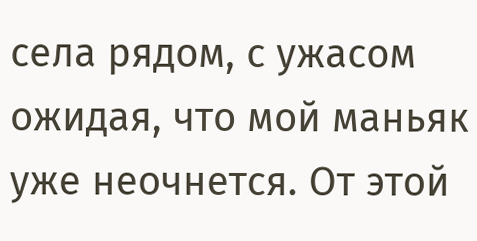села рядом, с ужасом ожидая, что мой маньяк уже неочнется. От этой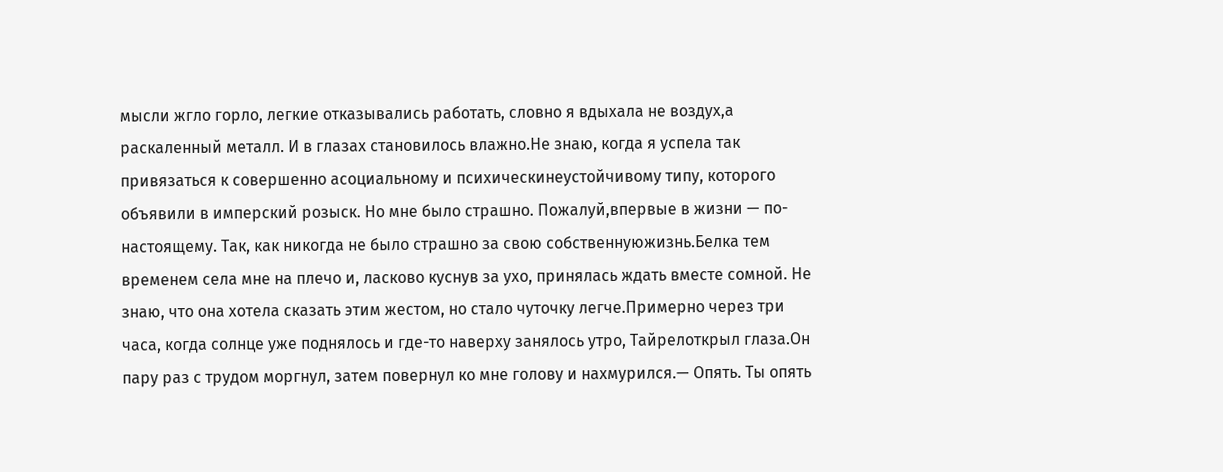мысли жгло горло, легкие отказывались работать, словно я вдыхала не воздух,а раскаленный металл. И в глазах становилось влажно.Не знаю, когда я успела так привязаться к совершенно асоциальному и психическинеустойчивому типу, которого объявили в имперский розыск. Но мне было страшно. Пожалуй,впервые в жизни — по-настоящему. Так, как никогда не было страшно за свою собственнуюжизнь.Белка тем временем села мне на плечо и, ласково куснув за ухо, принялась ждать вместе сомной. Не знаю, что она хотела сказать этим жестом, но стало чуточку легче.Примерно через три часа, когда солнце уже поднялось и где-то наверху занялось утро, Тайрелоткрыл глаза.Он пару раз с трудом моргнул, затем повернул ко мне голову и нахмурился.— Опять. Ты опять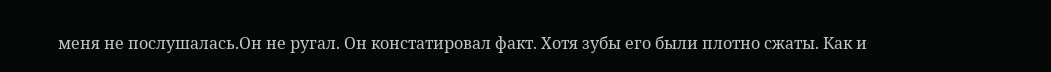меня не послушалась.Он не ругал. Он констатировал факт. Хотя зубы его были плотно сжаты. Как и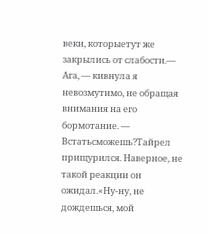веки, которыетут же закрылись от слабости.— Ага, — кивнула я невозмутимо, не обращая внимания на его бормотание. — Встатьсможешь?Тайрел прищурился. Наверное, не такой реакции он ожидал.«Ну-ну, не дождешься, мой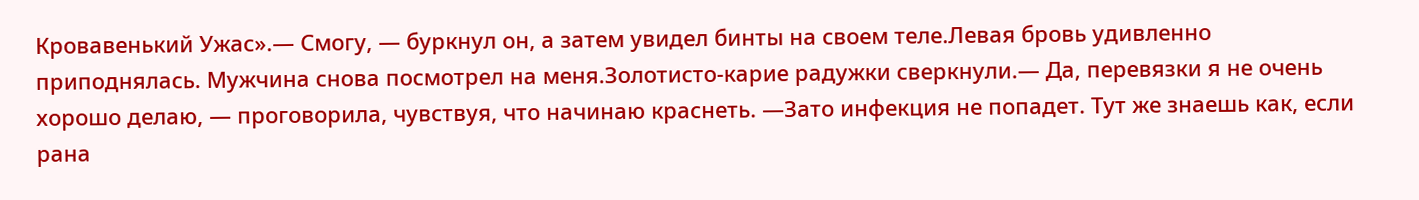Кровавенький Ужас».— Смогу, — буркнул он, а затем увидел бинты на своем теле.Левая бровь удивленно приподнялась. Мужчина снова посмотрел на меня.Золотисто-карие радужки сверкнули.— Да, перевязки я не очень хорошо делаю, — проговорила, чувствуя, что начинаю краснеть. —Зато инфекция не попадет. Тут же знаешь как, если рана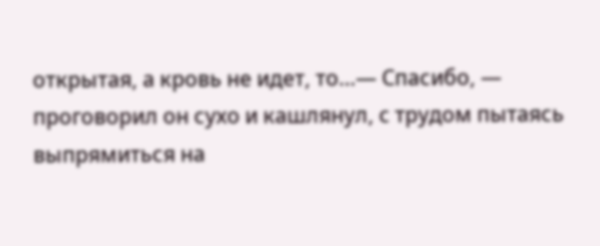открытая, а кровь не идет, то…— Спасибо, — проговорил он сухо и кашлянул, с трудом пытаясь выпрямиться на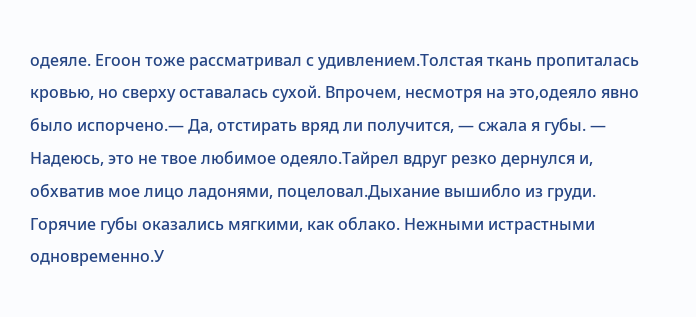одеяле. Егоон тоже рассматривал с удивлением.Толстая ткань пропиталась кровью, но сверху оставалась сухой. Впрочем, несмотря на это,одеяло явно было испорчено.— Да, отстирать вряд ли получится, — сжала я губы. — Надеюсь, это не твое любимое одеяло.Тайрел вдруг резко дернулся и, обхватив мое лицо ладонями, поцеловал.Дыхание вышибло из груди. Горячие губы оказались мягкими, как облако. Нежными истрастными одновременно.У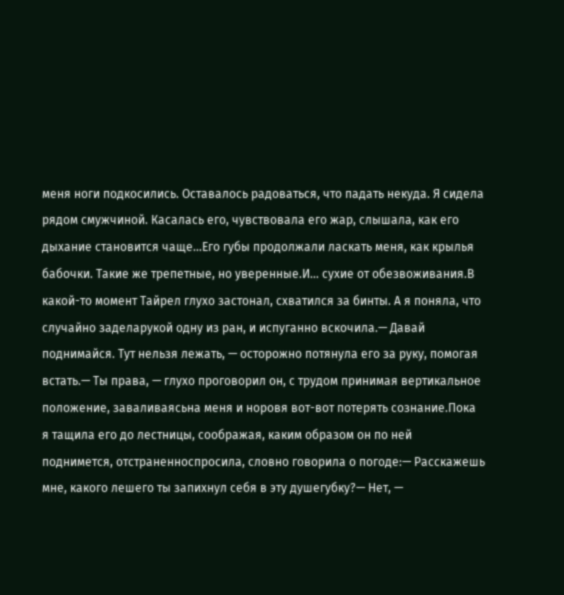меня ноги подкосились. Оставалось радоваться, что падать некуда. Я сидела рядом смужчиной. Касалась его, чувствовала его жар, слышала, как его дыхание становится чаще…Его губы продолжали ласкать меня, как крылья бабочки. Такие же трепетные, но уверенные.И… сухие от обезвоживания.В какой-то момент Тайрел глухо застонал, схватился за бинты. А я поняла, что случайно заделарукой одну из ран, и испуганно вскочила.— Давай поднимайся. Тут нельзя лежать, — осторожно потянула его за руку, помогая встать.— Ты права, — глухо проговорил он, с трудом принимая вертикальное положение, заваливаясьна меня и норовя вот-вот потерять сознание.Пока я тащила его до лестницы, соображая, каким образом он по ней поднимется, отстраненноспросила, словно говорила о погоде:— Расскажешь мне, какого лешего ты запихнул себя в эту душегубку?— Нет, —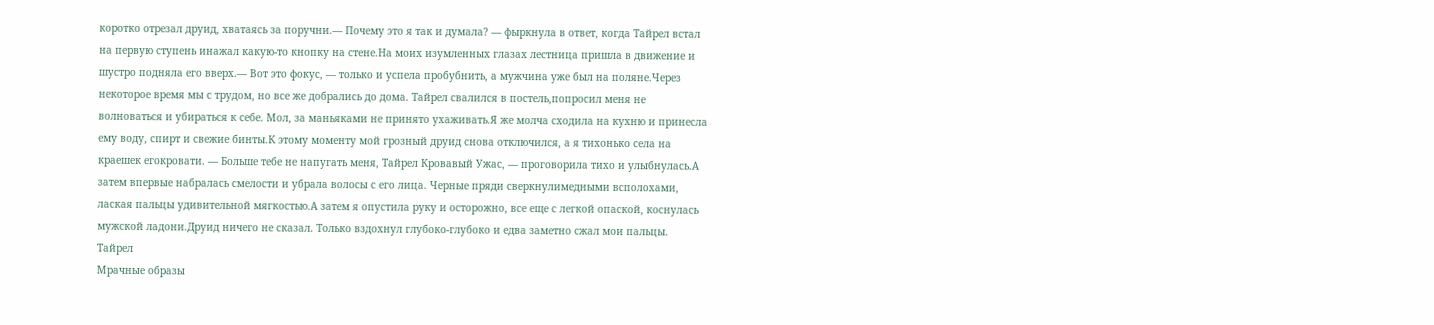коротко отрезал друид, хватаясь за поручни.— Почему это я так и думала? — фыркнула в ответ, когда Тайрел встал на первую ступень инажал какую-то кнопку на стене.На моих изумленных глазах лестница пришла в движение и шустро подняла его вверх.— Вот это фокус, — только и успела пробубнить, а мужчина уже был на поляне.Через некоторое время мы с трудом, но все же добрались до дома. Тайрел свалился в постель,попросил меня не волноваться и убираться к себе. Мол, за маньяками не принято ухаживать.Я же молча сходила на кухню и принесла ему воду, спирт и свежие бинты.К этому моменту мой грозный друид снова отключился, а я тихонько села на краешек егокровати. — Больше тебе не напугать меня, Тайрел Кровавый Ужас, — проговорила тихо и улыбнулась.А затем впервые набралась смелости и убрала волосы с его лица. Черные пряди сверкнулимедными всполохами, лаская пальцы удивительной мягкостью.А затем я опустила руку и осторожно, все еще с легкой опаской, коснулась мужской ладони.Друид ничего не сказал. Только вздохнул глубоко-глубоко и едва заметно сжал мои пальцы.
Тайрел
Мрачные образы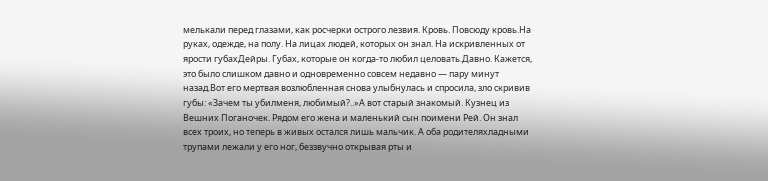мелькали перед глазами, как росчерки острого лезвия. Кровь. Повсюду кровь.На руках, одежде, на полу. На лицах людей, которых он знал. На искривленных от ярости губахДейры. Губах, которые он когда-то любил целовать.Давно. Кажется, это было слишком давно и одновременно совсем недавно — пару минут назад.Вот его мертвая возлюбленная снова улыбнулась и спросила, зло скривив губы: «Зачем ты убилменя, любимый?..»А вот старый знакомый. Кузнец из Вешних Поганочек. Рядом его жена и маленький сын поимени Рей. Он знал всех троих, но теперь в живых остался лишь мальчик. А оба родителяхладными трупами лежали у его ног, беззвучно открывая рты и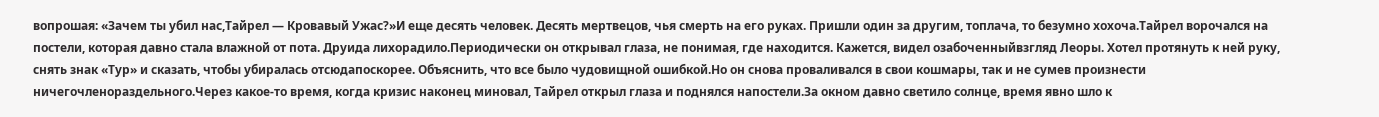вопрошая: «Зачем ты убил нас,Тайрел — Кровавый Ужас?»И еще десять человек. Десять мертвецов, чья смерть на его руках. Пришли один за другим, топлача, то безумно хохоча.Тайрел ворочался на постели, которая давно стала влажной от пота. Друида лихорадило.Периодически он открывал глаза, не понимая, где находится. Кажется, видел озабоченныйвзгляд Леоры. Хотел протянуть к ней руку, снять знак «Тур» и сказать, чтобы убиралась отсюдапоскорее. Объяснить, что все было чудовищной ошибкой.Но он снова проваливался в свои кошмары, так и не сумев произнести ничегочленораздельного.Через какое-то время, когда кризис наконец миновал, Тайрел открыл глаза и поднялся напостели.За окном давно светило солнце, время явно шло к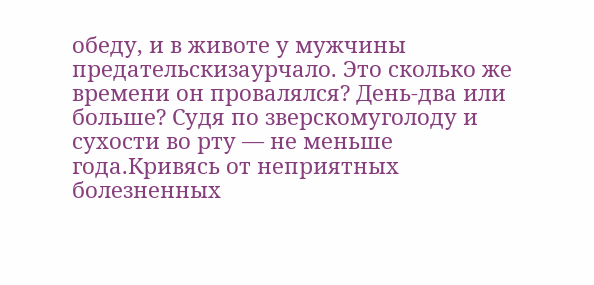обеду, и в животе у мужчины предательскизаурчало. Это сколько же времени он провалялся? День-два или больше? Судя по зверскомуголоду и сухости во рту — не меньше года.Кривясь от неприятных болезненных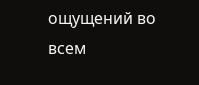ощущений во всем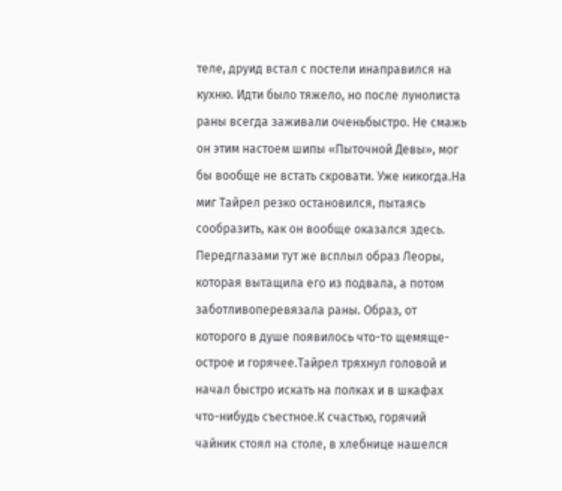теле, друид встал с постели инаправился на кухню. Идти было тяжело, но после лунолиста раны всегда заживали оченьбыстро. Не смажь он этим настоем шипы «Пыточной Девы», мог бы вообще не встать скровати. Уже никогда.На миг Тайрел резко остановился, пытаясь сообразить, как он вообще оказался здесь. Передглазами тут же всплыл образ Леоры, которая вытащила его из подвала, а потом заботливоперевязала раны. Образ, от которого в душе появилось что-то щемяще-острое и горячее.Тайрел тряхнул головой и начал быстро искать на полках и в шкафах что-нибудь съестное.К счастью, горячий чайник стоял на столе, в хлебнице нашелся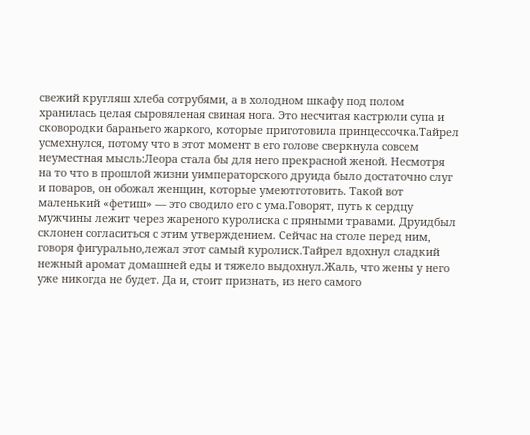свежий кругляш хлеба сотрубями, а в холодном шкафу под полом хранилась целая сыровяленая свиная нога. Это несчитая кастрюли супа и сковородки бараньего жаркого, которые приготовила принцессочка.Тайрел усмехнулся, потому что в этот момент в его голове сверкнула совсем неуместная мысль:Леора стала бы для него прекрасной женой. Несмотря на то что в прошлой жизни уимператорского друида было достаточно слуг и поваров, он обожал женщин, которые умеютготовить. Такой вот маленький «фетиш» — это сводило его с ума.Говорят, путь к сердцу мужчины лежит через жареного куролиска с пряными травами. Друидбыл склонен согласиться с этим утверждением. Сейчас на столе перед ним, говоря фигурально,лежал этот самый куролиск.Тайрел вдохнул сладкий нежный аромат домашней еды и тяжело выдохнул.Жаль, что жены у него уже никогда не будет. Да и, стоит признать, из него самого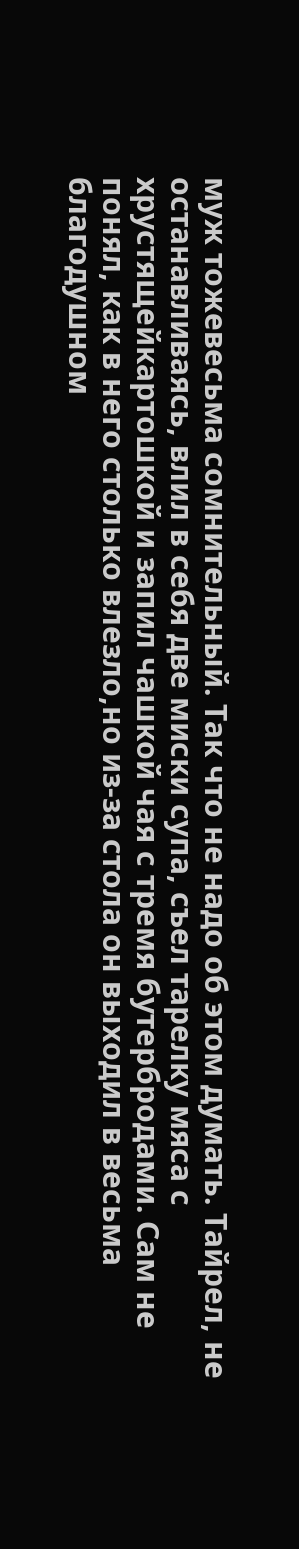муж тожевесьма сомнительный. Так что не надо об этом думать. Тайрел, не останавливаясь, влил в себя две миски супа, съел тарелку мяса с хрустящейкартошкой и запил чашкой чая с тремя бутербродами. Сам не понял, как в него столько влезло,но из-за стола он выходил в весьма благодушном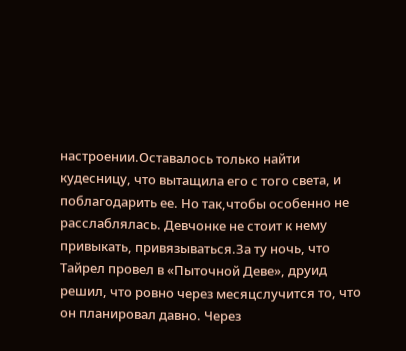настроении.Оставалось только найти кудесницу, что вытащила его с того света, и поблагодарить ее. Но так,чтобы особенно не расслаблялась. Девчонке не стоит к нему привыкать, привязываться.За ту ночь, что Тайрел провел в «Пыточной Деве», друид решил, что ровно через месяцслучится то, что он планировал давно. Через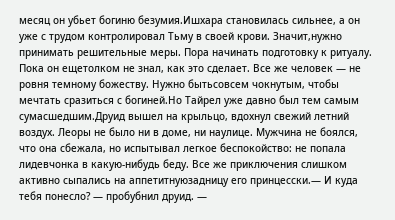месяц он убьет богиню безумия.Ишхара становилась сильнее, а он уже с трудом контролировал Тьму в своей крови. Значит,нужно принимать решительные меры. Пора начинать подготовку к ритуалу. Пока он ещетолком не знал, как это сделает. Все же человек — не ровня темному божеству. Нужно бытьсовсем чокнутым, чтобы мечтать сразиться с богиней.Но Тайрел уже давно был тем самым сумасшедшим.Друид вышел на крыльцо, вдохнул свежий летний воздух. Леоры не было ни в доме, ни наулице. Мужчина не боялся, что она сбежала, но испытывал легкое беспокойство: не попала лидевчонка в какую-нибудь беду. Все же приключения слишком активно сыпались на аппетитнуюзадницу его принцесски.— И куда тебя понесло? — пробубнил друид. —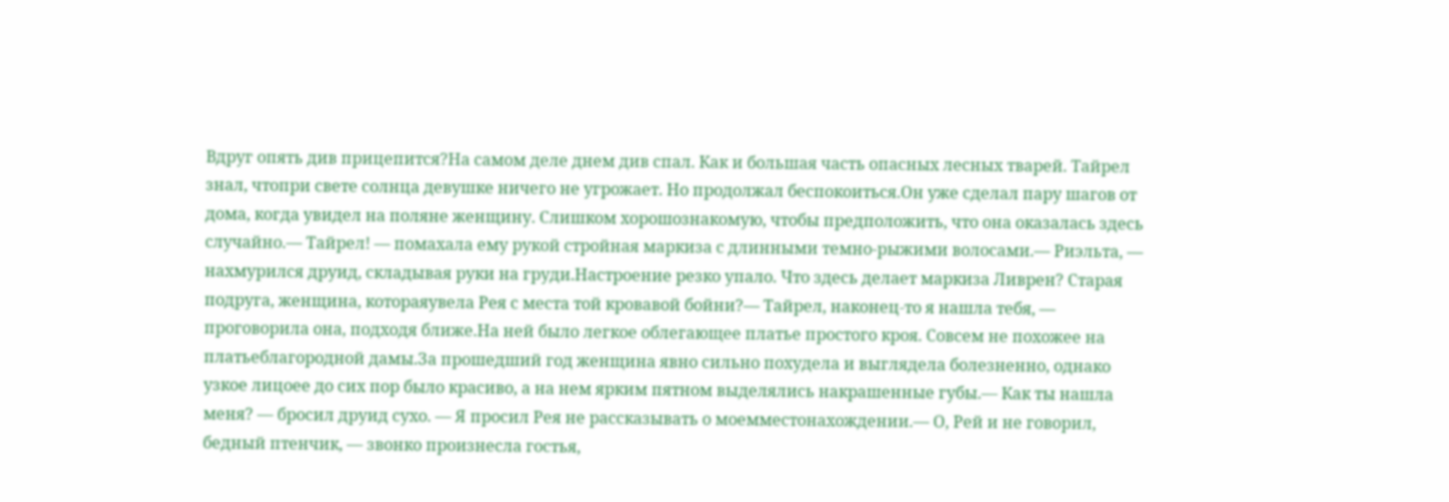Вдруг опять див прицепится?На самом деле днем див спал. Как и большая часть опасных лесных тварей. Тайрел знал, чтопри свете солнца девушке ничего не угрожает. Но продолжал беспокоиться.Он уже сделал пару шагов от дома, когда увидел на поляне женщину. Слишком хорошознакомую, чтобы предположить, что она оказалась здесь случайно.— Тайрел! — помахала ему рукой стройная маркиза с длинными темно-рыжими волосами.— Риэльта, — нахмурился друид, складывая руки на груди.Настроение резко упало. Что здесь делает маркиза Ливрен? Старая подруга, женщина, котораяувела Рея с места той кровавой бойни?— Тайрел, наконец-то я нашла тебя, — проговорила она, подходя ближе.На ней было легкое облегающее платье простого кроя. Совсем не похожее на платьеблагородной дамы.За прошедший год женщина явно сильно похудела и выглядела болезненно, однако узкое лицоее до сих пор было красиво, а на нем ярким пятном выделялись накрашенные губы.— Как ты нашла меня? — бросил друид сухо. — Я просил Рея не рассказывать о моемместонахождении.— О, Рей и не говорил, бедный птенчик, — звонко произнесла гостья,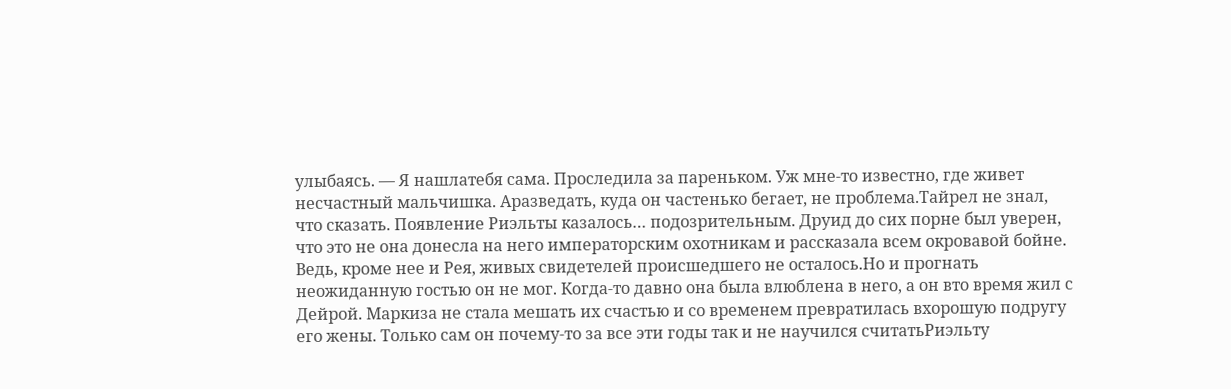улыбаясь. — Я нашлатебя сама. Проследила за пареньком. Уж мне-то известно, где живет несчастный мальчишка. Аразведать, куда он частенько бегает, не проблема.Тайрел не знал, что сказать. Появление Риэльты казалось… подозрительным. Друид до сих порне был уверен, что это не она донесла на него императорским охотникам и рассказала всем окровавой бойне. Ведь, кроме нее и Рея, живых свидетелей происшедшего не осталось.Но и прогнать неожиданную гостью он не мог. Когда-то давно она была влюблена в него, а он вто время жил с Дейрой. Маркиза не стала мешать их счастью и со временем превратилась вхорошую подругу его жены. Только сам он почему-то за все эти годы так и не научился считатьРиэльту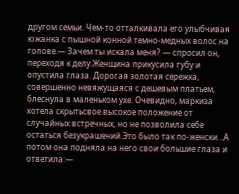другом семьи. Чем-то отталкивала его улыбчивая южанка с пышной конной темно-медных волос на голове.— Зачем ты искала меня? — спросил он, переходя к делу.Женщина прикусила губу и опустила глаза. Дорогая золотая сережка, совершенно невяжущаяся с дешевым платьем, блеснула в маленьком ухе. Очевидно, маркиза хотела скрытьсвое высокое положение от случайных встречных, но не позволила себе остаться безукрашений.Это было так по-женски…А потом она подняла на него свои большие глаза и ответила:—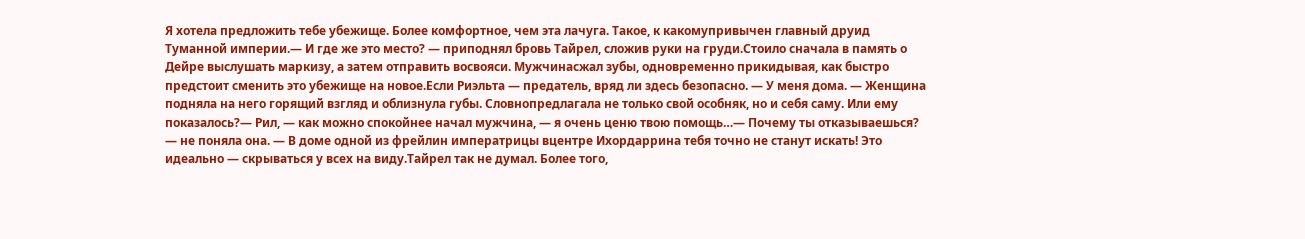Я хотела предложить тебе убежище. Более комфортное, чем эта лачуга. Такое, к какомупривычен главный друид Туманной империи.— И где же это место? — приподнял бровь Тайрел, сложив руки на груди.Стоило сначала в память о Дейре выслушать маркизу, а затем отправить восвояси. Мужчинасжал зубы, одновременно прикидывая, как быстро предстоит сменить это убежище на новое.Если Риэльта — предатель, вряд ли здесь безопасно. — У меня дома. — Женщина подняла на него горящий взгляд и облизнула губы. Словнопредлагала не только свой особняк, но и себя саму. Или ему показалось?— Рил, — как можно спокойнее начал мужчина, — я очень ценю твою помощь…— Почему ты отказываешься? — не поняла она. — В доме одной из фрейлин императрицы вцентре Ихордаррина тебя точно не станут искать! Это идеально — скрываться у всех на виду.Тайрел так не думал. Более того,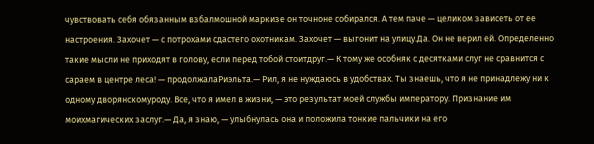чувствовать себя обязанным взбалмошной маркизе он точноне собирался. А тем паче — целиком зависеть от ее настроения. Захочет — с потрохами сдастего охотникам. Захочет — выгонит на улицу.Да. Он не верил ей. Определенно такие мысли не приходят в голову, если перед тобой стоитдруг.— К тому же особняк с десятками слуг не сравнится с сараем в центре леса! — продолжалаРиэльта.— Рил, я не нуждаюсь в удобствах. Ты знаешь, что я не принадлежу ни к одному дворянскомуроду. Все, что я имел в жизни, — это результат моей службы императору. Признание им моихмагических заслуг.— Да, я знаю, — улыбнулась она и положила тонкие пальчики на его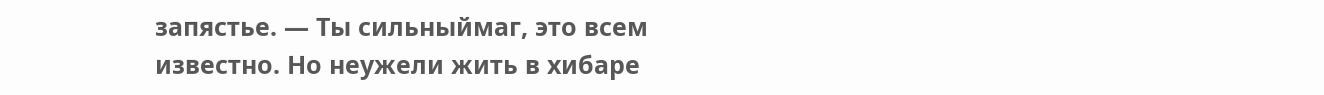запястье. — Ты сильныймаг, это всем известно. Но неужели жить в хибаре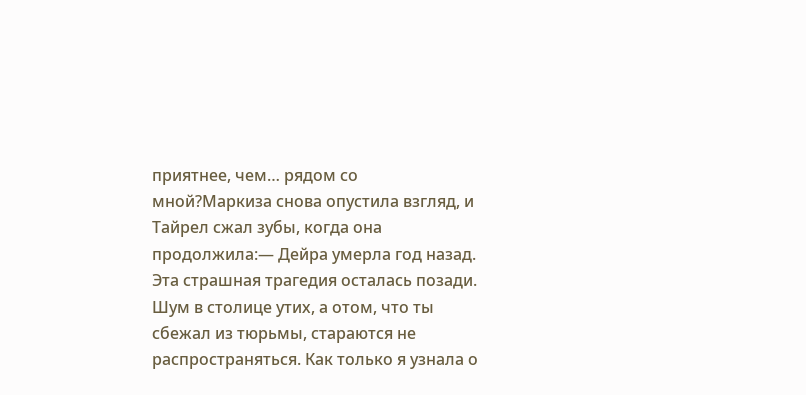приятнее, чем… рядом со мной?Маркиза снова опустила взгляд, и Тайрел сжал зубы, когда она продолжила:— Дейра умерла год назад. Эта страшная трагедия осталась позади. Шум в столице утих, а отом, что ты сбежал из тюрьмы, стараются не распространяться. Как только я узнала о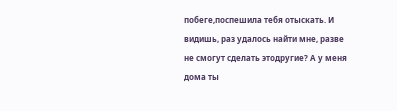побеге,поспешила тебя отыскать. И видишь, раз удалось найти мне, разве не смогут сделать этодругие? А у меня дома ты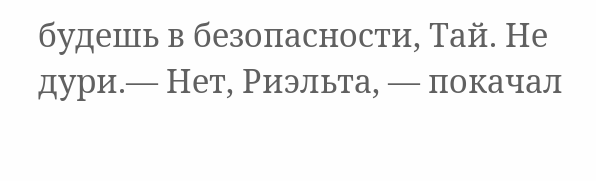будешь в безопасности, Тай. Не дури.— Нет, Риэльта, — покачал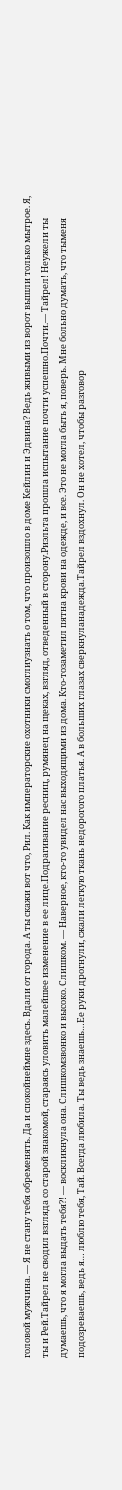головой мужчина. — Я не стану тебя обременять. Да и спокойнеймне здесь. Вдали от города. А ты скажи вот что, Рил. Как императорские охотники смоглиузнать о том, что произошло в доме Кейлин и Эдвина? Ведь живыми из ворот вышли только мытрое. Я, ты и Рей.Тайрел не сводил взгляда со старой знакомой, стараясь уловить малейшее изменение в ее лице.Подрагивание ресниц, румянец на щеках, взгляд, отведенный в сторону.Риэльта прошла испытание почти успешно.Почти.— Тайрел! Неужели ты думаешь, что я могла выдать тебя?! — воскликнула она. Слишкомзвонко и высоко. Слишком. — Наверное, кто-то увидел нас выходящими из дома. Кто-тозаметил пятна крови на одежде, и все. Это не могла быть я, поверь. Мне больно думать, что тыменя подозреваешь, ведь я… люблю тебя, Тай. Всегда любила. Ты ведь знаешь…Ее руки дрогнули, сжали легкую ткань недорогого платья. А в больших глазах сверкнуланадежда.Тайрел вздохнул. Он не хотел, чтобы разговор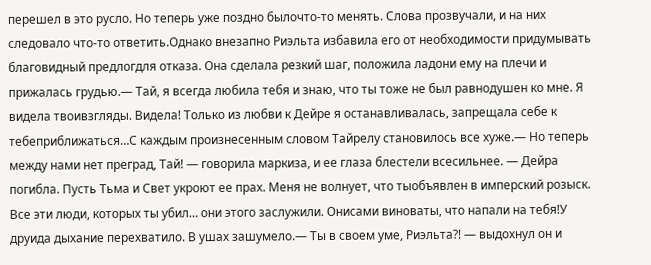перешел в это русло. Но теперь уже поздно былочто-то менять. Слова прозвучали, и на них следовало что-то ответить.Однако внезапно Риэльта избавила его от необходимости придумывать благовидный предлогдля отказа. Она сделала резкий шаг, положила ладони ему на плечи и прижалась грудью.— Тай, я всегда любила тебя и знаю, что ты тоже не был равнодушен ко мне. Я видела твоивзгляды. Видела! Только из любви к Дейре я останавливалась, запрещала себе к тебеприближаться…С каждым произнесенным словом Тайрелу становилось все хуже.— Но теперь между нами нет преград, Тай! — говорила маркиза, и ее глаза блестели всесильнее. — Дейра погибла. Пусть Тьма и Свет укроют ее прах. Меня не волнует, что тыобъявлен в имперский розыск. Все эти люди, которых ты убил… они этого заслужили. Онисами виноваты, что напали на тебя!У друида дыхание перехватило. В ушах зашумело.— Ты в своем уме, Риэльта?! — выдохнул он и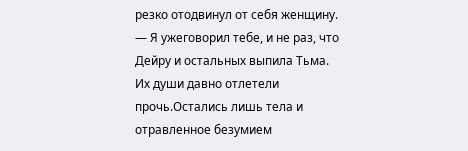резко отодвинул от себя женщину. — Я ужеговорил тебе, и не раз, что Дейру и остальных выпила Тьма. Их души давно отлетели прочь.Остались лишь тела и отравленное безумием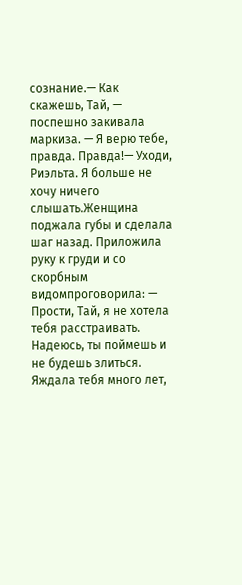сознание.— Как скажешь, Тай, — поспешно закивала маркиза. — Я верю тебе, правда. Правда!— Уходи, Риэльта. Я больше не хочу ничего слышать.Женщина поджала губы и сделала шаг назад. Приложила руку к груди и со скорбным видомпроговорила: — Прости, Тай, я не хотела тебя расстраивать. Надеюсь, ты поймешь и не будешь злиться. Яждала тебя много лет,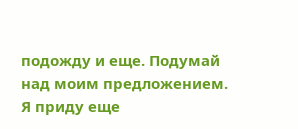подожду и еще. Подумай над моим предложением. Я приду еще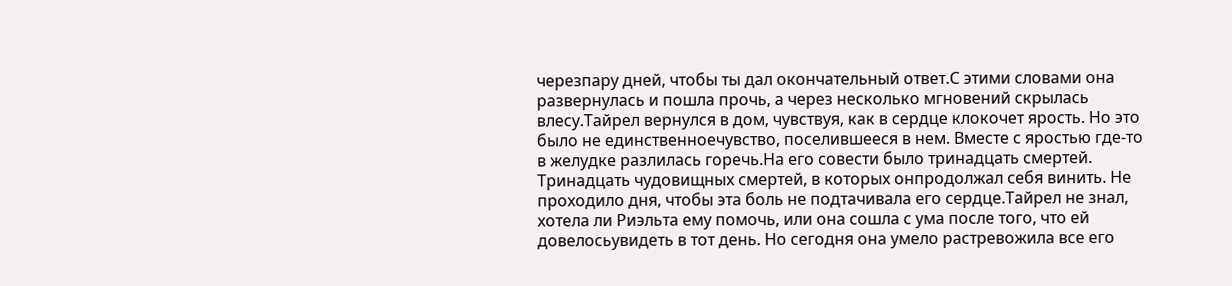черезпару дней, чтобы ты дал окончательный ответ.С этими словами она развернулась и пошла прочь, а через несколько мгновений скрылась влесу.Тайрел вернулся в дом, чувствуя, как в сердце клокочет ярость. Но это было не единственноечувство, поселившееся в нем. Вместе с яростью где-то в желудке разлилась горечь.На его совести было тринадцать смертей. Тринадцать чудовищных смертей, в которых онпродолжал себя винить. Не проходило дня, чтобы эта боль не подтачивала его сердце.Тайрел не знал, хотела ли Риэльта ему помочь, или она сошла с ума после того, что ей довелосьувидеть в тот день. Но сегодня она умело растревожила все его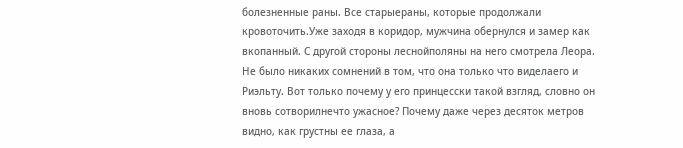болезненные раны. Все старыераны, которые продолжали кровоточить.Уже заходя в коридор, мужчина обернулся и замер как вкопанный. С другой стороны леснойполяны на него смотрела Леора. Не было никаких сомнений в том, что она только что виделаего и Риэльту. Вот только почему у его принцесски такой взгляд, словно он вновь сотворилнечто ужасное? Почему даже через десяток метров видно, как грустны ее глаза, а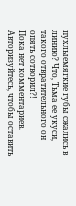пухлыемягкие губы сжались в линию? Что, Тьма ее укуси, такого отвратительного он опять сотворил?!
Пока нет комментариев. Авторизуйтесь, чтобы оставить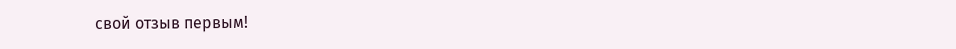свой отзыв первым!